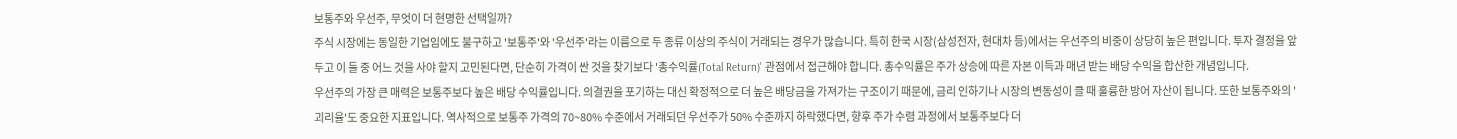보통주와 우선주, 무엇이 더 현명한 선택일까?
주식 시장에는 동일한 기업임에도 불구하고 '보통주'와 '우선주'라는 이름으로 두 종류 이상의 주식이 거래되는 경우가 많습니다. 특히 한국 시장(삼성전자, 현대차 등)에서는 우선주의 비중이 상당히 높은 편입니다. 투자 결정을 앞두고 이 둘 중 어느 것을 사야 할지 고민된다면, 단순히 가격이 싼 것을 찾기보다 '총수익률(Total Return)' 관점에서 접근해야 합니다. 총수익률은 주가 상승에 따른 자본 이득과 매년 받는 배당 수익을 합산한 개념입니다.
우선주의 가장 큰 매력은 보통주보다 높은 배당 수익률입니다. 의결권을 포기하는 대신 확정적으로 더 높은 배당금을 가져가는 구조이기 때문에, 금리 인하기나 시장의 변동성이 클 때 훌륭한 방어 자산이 됩니다. 또한 보통주와의 '괴리율'도 중요한 지표입니다. 역사적으로 보통주 가격의 70~80% 수준에서 거래되던 우선주가 50% 수준까지 하락했다면, 향후 주가 수렴 과정에서 보통주보다 더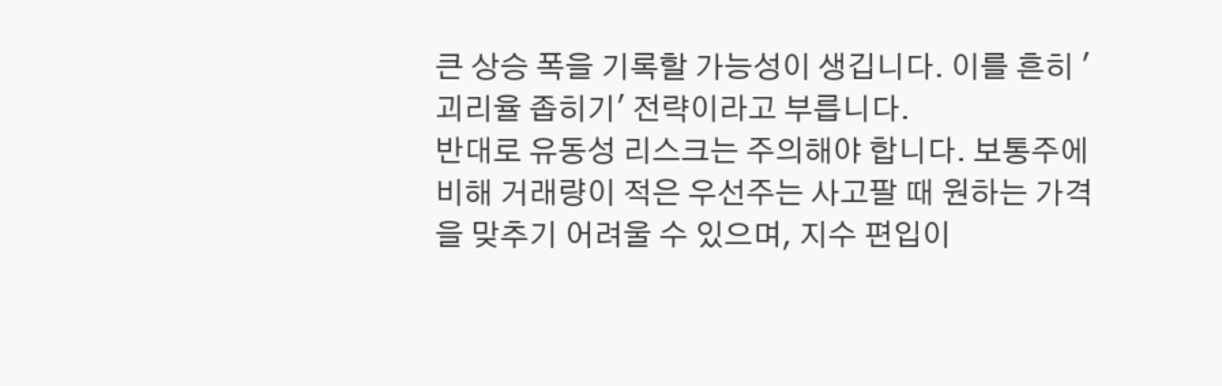큰 상승 폭을 기록할 가능성이 생깁니다. 이를 흔히 '괴리율 좁히기' 전략이라고 부릅니다.
반대로 유동성 리스크는 주의해야 합니다. 보통주에 비해 거래량이 적은 우선주는 사고팔 때 원하는 가격을 맞추기 어려울 수 있으며, 지수 편입이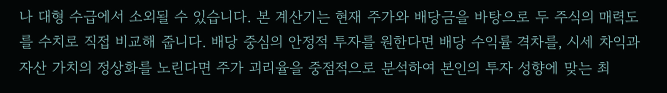나 대형 수급에서 소외될 수 있습니다. 본 계산기는 현재 주가와 배당금을 바탕으로 두 주식의 매력도를 수치로 직접 비교해 줍니다. 배당 중심의 안정적 투자를 원한다면 배당 수익률 격차를, 시세 차익과 자산 가치의 정상화를 노린다면 주가 괴리율을 중점적으로 분석하여 본인의 투자 성향에 맞는 최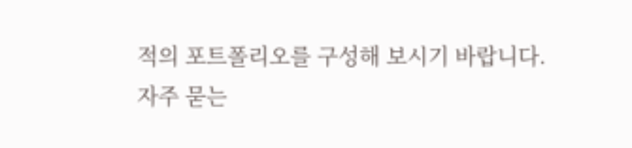적의 포트폴리오를 구성해 보시기 바랍니다.
자주 묻는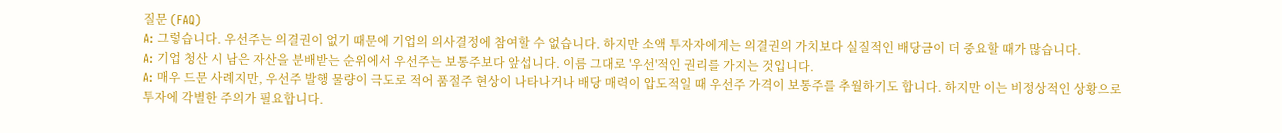질문 (FAQ)
A: 그렇습니다. 우선주는 의결권이 없기 때문에 기업의 의사결정에 참여할 수 없습니다. 하지만 소액 투자자에게는 의결권의 가치보다 실질적인 배당금이 더 중요할 때가 많습니다.
A: 기업 청산 시 남은 자산을 분배받는 순위에서 우선주는 보통주보다 앞섭니다. 이름 그대로 '우선'적인 권리를 가지는 것입니다.
A: 매우 드문 사례지만, 우선주 발행 물량이 극도로 적어 품절주 현상이 나타나거나 배당 매력이 압도적일 때 우선주 가격이 보통주를 추월하기도 합니다. 하지만 이는 비정상적인 상황으로 투자에 각별한 주의가 필요합니다.